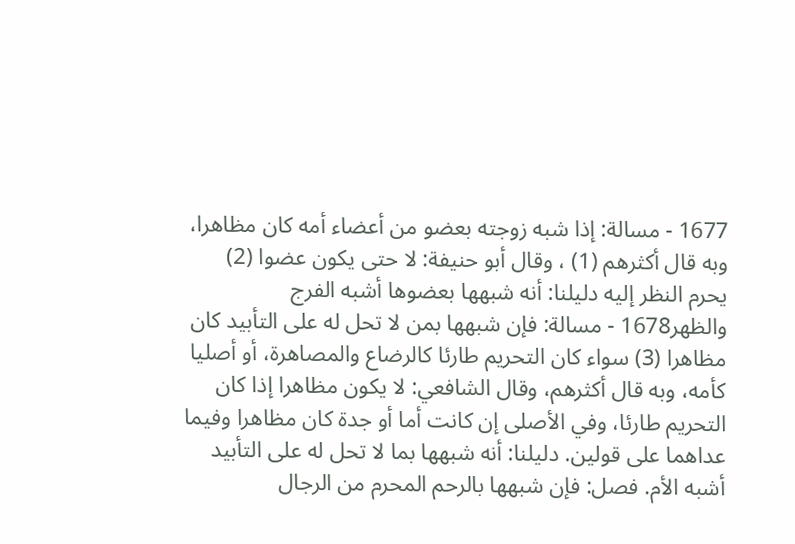1677 - مسالة: إذا شبه زوجته بعضو من أعضاء أمه كان مظاهرا، وبه قال أكثرهم (1) ، وقال أبو حنيفة: لا حتى يكون عضوا (2) يحرم النظر إليه دليلنا: أنه شبهها بعضوها أشبه الفرج والظهر1678 - مسالة: فإن شبهها بمن لا تحل له على التأبيد كان مظاهرا (3) سواء كان التحريم طارئا كالرضاع والمصاهرة، أو أصليا كأمه، وبه قال أكثرهم، وقال الشافعي: لا يكون مظاهرا إذا كان التحريم طارئا، وفي الأصلى إن كانت أما أو جدة كان مظاهرا وفيما عداهما على قولين. دليلنا: أنه شبهها بما لا تحل له على التأبيد أشبه الأم. فصل: فإن شبهها بالرحم المحرم من الرجال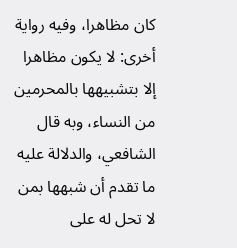كان مظاهرا، وفيه رواية أخرى: لا يكون مظاهرا إلا بتشبيهها بالمحرمين من النساء، وبه قال الشافعي، والدلالة عليه ما تقدم أن شبهها بمن لا تحل له على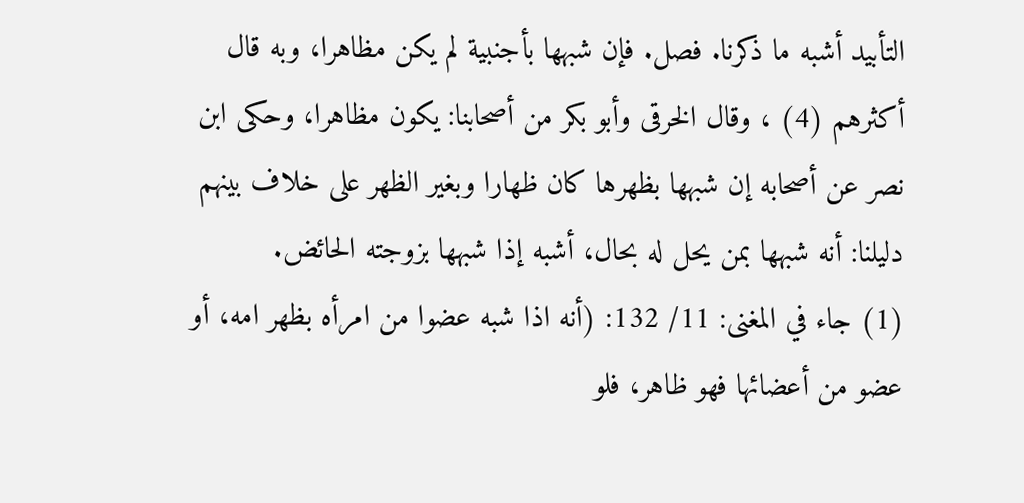التأبيد أشبه ما ذكرنا. فصل. فإن شبهها بأجنبية لم يكن مظاهرا، وبه قال أكثرهم (4) ، وقال الخرقى وأبو بكر من أصحابنا: يكون مظاهرا، وحكى ابن نصر عن أصحابه إن شبهها بظهرها كان ظهارا وبغير الظهر على خلاف بينهم دليلنا: أنه شبهها بمن يحل له بحال، أشبه إذا شبهها بزوجته الحائض.
(1) جاء في المغنى: 11/ 132: (أنه اذا شبه عضوا من امرأه بظهر امه، أو عضو من أعضائها فهو ظاهر، فلو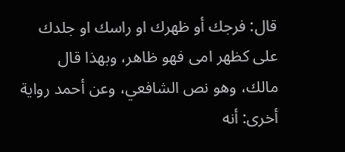قال: فرجك أو ظهرك او راسك او جلدك على كظهر امى فهو ظاهر، وبهذا قال مالك، وهو نص الشافعي، وعن أحمد رواية أخرى: أنه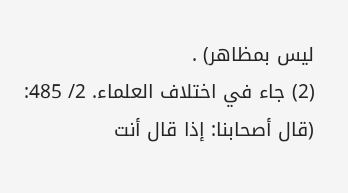ليس بمظاهر) .
(2) جاء في اختلاف العلماء. 2/ 485: (قال أصحابنا: إذا قال أنت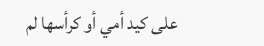على كيد أمي أو كرأسها لم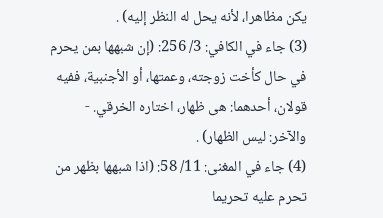يكن مظاهرا، لأنه يحل له النظر إليه) .
(3) جاء في الكافي: 3/ 256: (إن شبهها بمن يحرم في حال كأخت زوجته، وعمتها، أو الأجنبية، ففيه قولان، أحدهما: هى ظهار، اختاره الخرقي. - والآخر: ليس الظهار) .
(4) جاء في المغنى: 11/ 58: (اذا شبهها بظهر من تحرم عليه تحريما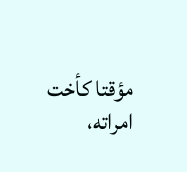مؤقتا كأخت امراته،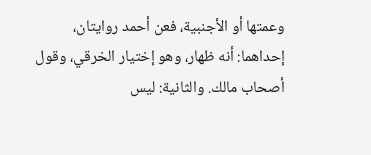وعمتها أو الأجنبية، فعن أحمد روايتان، إحداهما: أنه ظهار، وهو إختيار الخرقي، وقول أصحاب مالك. والثانية: ليس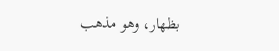بظهار، وهو مذهب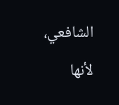الشافعي، لأنها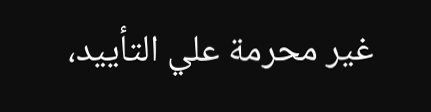غير محرمة علي التأييد،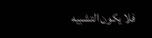فلا يكون التشبيه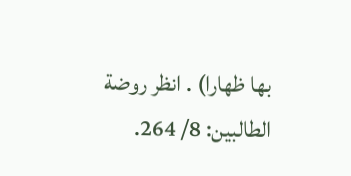بها ظهارا) . انظر روضة الطالبين: 8/ 264.